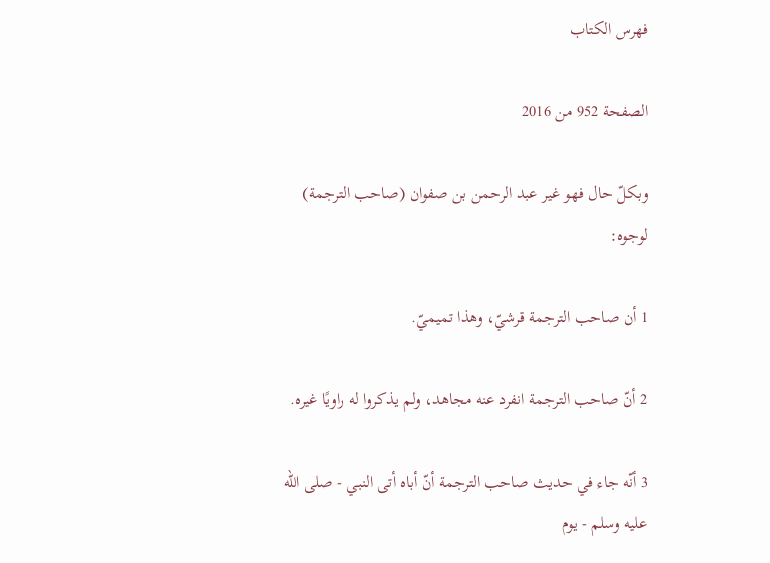فهرس الكتاب

الصفحة 952 من 2016

وبكلّ حال فهو غير عبد الرحمن بن صفوان (صاحب الترجمة) لوجوه:

1 أن صاحب الترجمة قرشيّ، وهذا تميميّ.

2 أنّ صاحب الترجمة انفرد عنه مجاهد، ولم يذكروا له راويًا غيره.

3 أنّه جاء في حديث صاحب الترجمة أنّ أباه أتى النبي - صلى الله عليه وسلم - يوم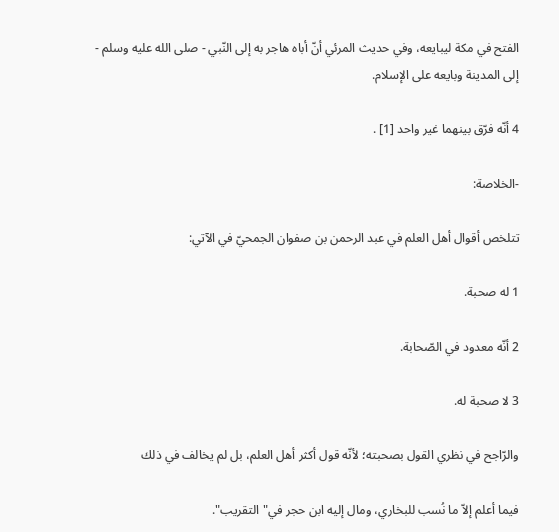الفتح في مكة ليبايعه، وفي حديث المرئي أنّ أباه هاجر به إلى النّبي - صلى الله عليه وسلم - إلى المدينة وبايعه على الإسلام.

4 أنّه فرّق بينهما غير واحد [1] .

-الخلاصة:

تتلخص أقوال أهل العلم في عبد الرحمن بن صفوان الجمحيّ في الآتي:

1 له صحبة.

2 أنّه معدود في الصّحابة.

3 لا صحبة له.

والرّاجح في نظري القول بصحبته؛ لأنّه قول أكثر أهل العلم، بل لم يخالف في ذلك

فيما أعلم إلاّ ما نُسب للبخاري، ومال إليه ابن حجر في"التقريب".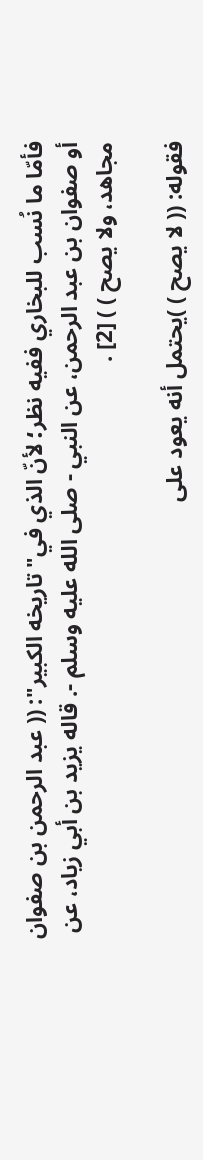فأمّا ما نُسب للبخاري ففيه نظر؛ لأنّ الذي في"تاريخه الكبير": (( عبد الرحمن بن صفوان أو صفوان بن عبد الرحمن، عن النبي - صلى الله عليه وسلم -. قاله يزيد بن أبي زياد، عن مجاهد، ولا يصح ) ) [2] .

فقوله: (( لا يصح ) )يحتمل أنه يعود على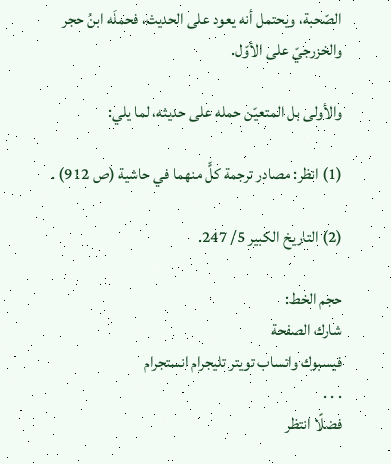الصّحبة، ويحتمل أنه يعود على الحديث، فحملَه ابنُ حجر والخزرجيّ على الأوّل.

والأولى بل المتعيّن حمله على حديثه، لما يلي:

(1) انظر: مصادر ترجمة كلٍّ منهما في حاشية (ص 912) .

(2) التاريخ الكبير 5/ 247.

حجم الخط:
شارك الصفحة
فيسبوك واتساب تويتر تليجرام انستجرام
. . .
فضلًا انتظر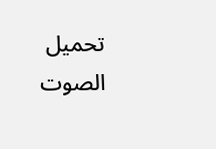تحميل الصوت